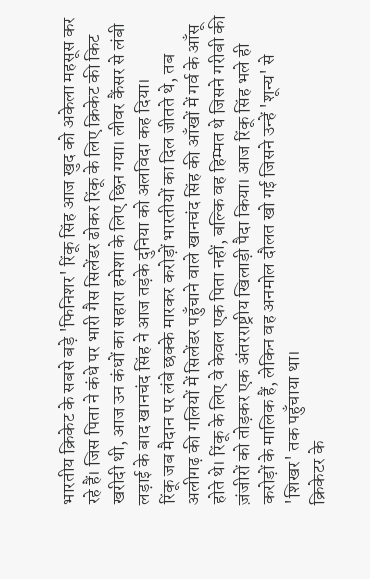भारतीय क्रिकेट के सबसे बड़े 'फिनिशर' रिंकू सिंह आज खुद को अकेला महसूस कर रहे हैं। जिस पिता ने कंधे पर भारी गैस सिलेंडर ढोकर रिंकू के लिए क्रिकेट की किट खरीदी थी, आज उन कंधों का सहारा हमेशा के लिए छिन गया। लीवर कैंसर से लंबी लड़ाई के बाद खानचंद सिंह ने आज तड़के दुनिया को अलविदा कह दिया।
रिंकू जब मैदान पर लंबे छक्के मारकर करोड़ों भारतीयों का दिल जीतते थे, तब अलीगढ़ की गलियों में सिलेंडर पहुँचाने वाले खानचंद सिंह की आँखों में गर्व के आँसू होते थे। रिंकू के लिए वे केवल एक पिता नहीं, बल्कि वह हिम्मत थे जिसने गरीबी की ज़ंजीरों को तोड़कर एक अंतरराष्ट्रीय खिलाड़ी पैदा किया। आज रिंकू सिंह भले ही करोड़ों के मालिक हैं, लेकिन वह अनमोल दौलत खो गई जिसने उन्हें 'शून्य' से 'शिखर' तक पहुँचाया था।
क्रिकेटर के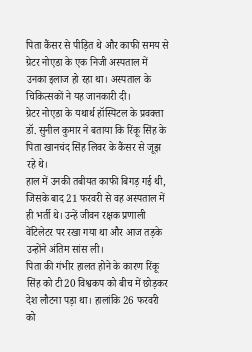पिता कैंसर से पीड़ित थे और काफी समय से ग्रेटर नोएडा के एक निजी अस्पताल में उनका इलाज हो रहा था। अस्पताल के चिकित्सकों ने यह जानकारी दी।
ग्रेटर नोएडा के यथार्थ हॉस्पिटल के प्रवक्ता डॉ. सुनील कुमार ने बताया कि रिंकू सिंह के पिता खानचंद सिंह लिवर के कैंसर से जूझ रहे थे।
हाल में उनकी तबीयत काफी बिगड़ गई थी, जिसके बाद 21 फरवरी से वह अस्पताल में ही भर्ती थे। उन्हें जीवन रक्षक प्रणाली वेंटिलेटर पर रखा गया था और आज तड़के उन्होंने अंतिम सांस ली।
पिता की गंभीर हालत होने के कारण रिंकू सिंह को टी20 विश्वकप को बीच में छोड़कर देश लौटना पड़ा था। हालांकि 26 फरवरी को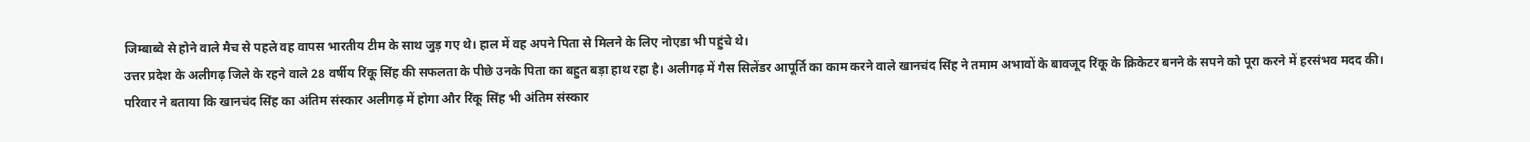जिम्बाब्वे से होने वाले मैच से पहले वह वापस भारतीय टीम के साथ जुड़ गए थे। हाल में वह अपने पिता से मिलने के लिए नोएडा भी पहुंचे थे।
उत्तर प्रदेश के अलीगढ़ जिले के रहने वाले 28 वर्षीय रिंकू सिंह की सफलता के पीछे उनके पिता का बहुत बड़ा हाथ रहा है। अलीगढ़ में गैस सिलेंडर आपूर्ति का काम करने वाले खानचंद सिंह ने तमाम अभावों के बावजूद रिंकू के क्रिकेटर बनने के सपने को पूरा करने में हरसंभव मदद की।
परिवार ने बताया कि खानचंद सिंह का अंतिम संस्कार अलीगढ़ में होगा और रिंकू सिंह भी अंतिम संस्कार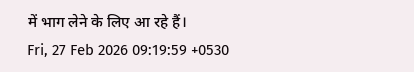में भाग लेने के लिए आ रहे हैं।
Fri, 27 Feb 2026 09:19:59 +0530